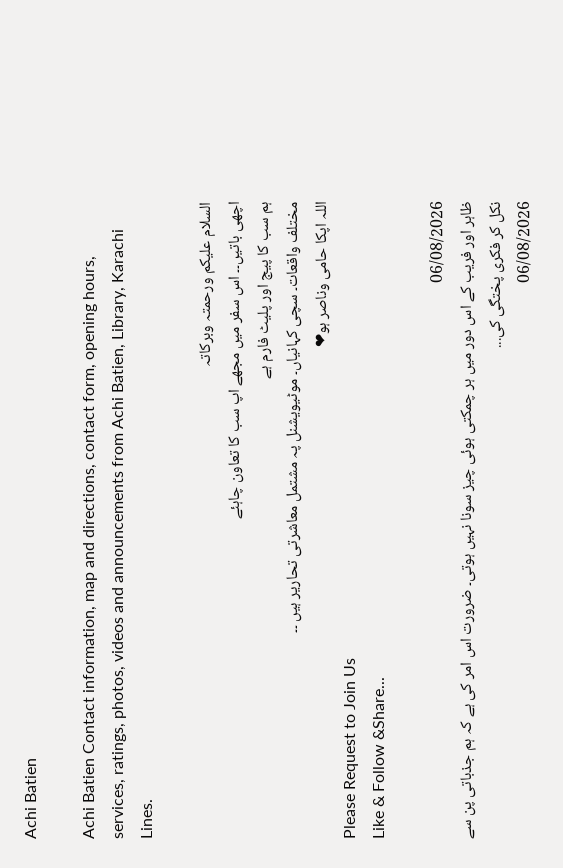Achi Batien

Achi Batien Contact information, map and directions, contact form, opening hours, services, ratings, photos, videos and announcements from Achi Batien, Library, Karachi Lines.

السلام علیکم ورحمتہ وبرکاتہ
اچھی باتیں۔۔ اس سفر میں مجھے اپ سب کا تعاون چاہئے
ہم سب کا پیج اور پلیٹ فارم ہے
مختلف واقعات۔ سچی کہانیاں۔ موٹیویشنل پہ مشتمل معاشرتی تحاریر ہیں ۔۔
اللہ اپکا حامی وناصر ہو❤
Please Request to Join Us
Like & Follow &Share...

06/08/2026
ظاہر اور فریب کے اس دور میں ہر چمکتی ہوئی چیز سونا نہیں ہوتی۔ ضرورت اس امر کی ہے کہ ہم جذباتی پن سے نکل کر فکری پختگی کی...
06/08/2026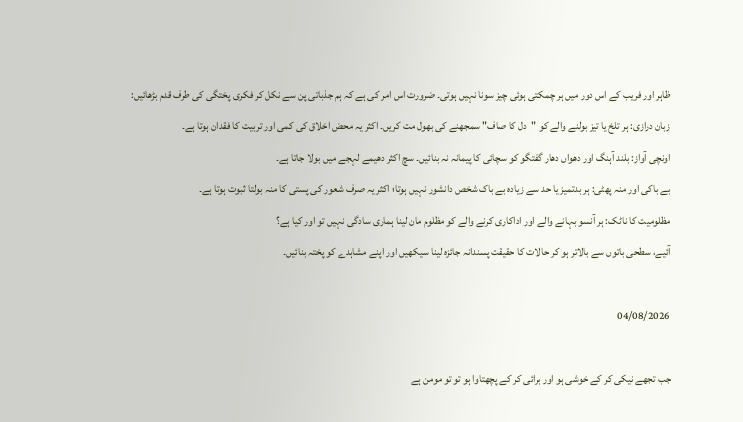ظاہر اور فریب کے اس دور میں ہر چمکتی ہوئی چیز سونا نہیں ہوتی۔ ضرورت اس امر کی ہے کہ ہم جذباتی پن سے نکل کر فکری پختگی کی طرف قدم بڑھائیں:
زبان درازی: ہر تلخ یا تیز بولنے والے کو "دل کا صاف" سمجھنے کی بھول مت کریں۔ اکثر یہ محض اخلاق کی کمی اور تربیت کا فقدان ہوتا ہے۔
اونچی آواز: بلند آہنگ اور دھواں دھار گفتگو کو سچائی کا پیمانہ نہ بنائیں۔ سچ اکثر دھیمے لہجے میں بولا جاتا ہے۔
بے باکی اور منہ پھٹی: ہر بدتمیز یا حد سے زیادہ بے باک شخص دانشور نہیں ہوتا؛ اکثر یہ صرف شعور کی پستی کا منہ بولتا ثبوت ہوتا ہے۔
مظلومیت کا ناٹک: ہر آنسو بہانے والے اور اداکاری کرنے والے کو مظلوم مان لینا ہماری سادگی نہیں تو اور کیا ہے؟
آئیے، سطحی باتوں سے بالاتر ہو کر حالات کا حقیقت پسندانہ جائزہ لینا سیکھیں اور اپنے مشاہدے کو پختہ بنائیں۔

04/08/2026

جب تجھے نیکی کر کے خوشی ہو اور برائی کر کے پچھتاوا ہو تو تو مومن ہے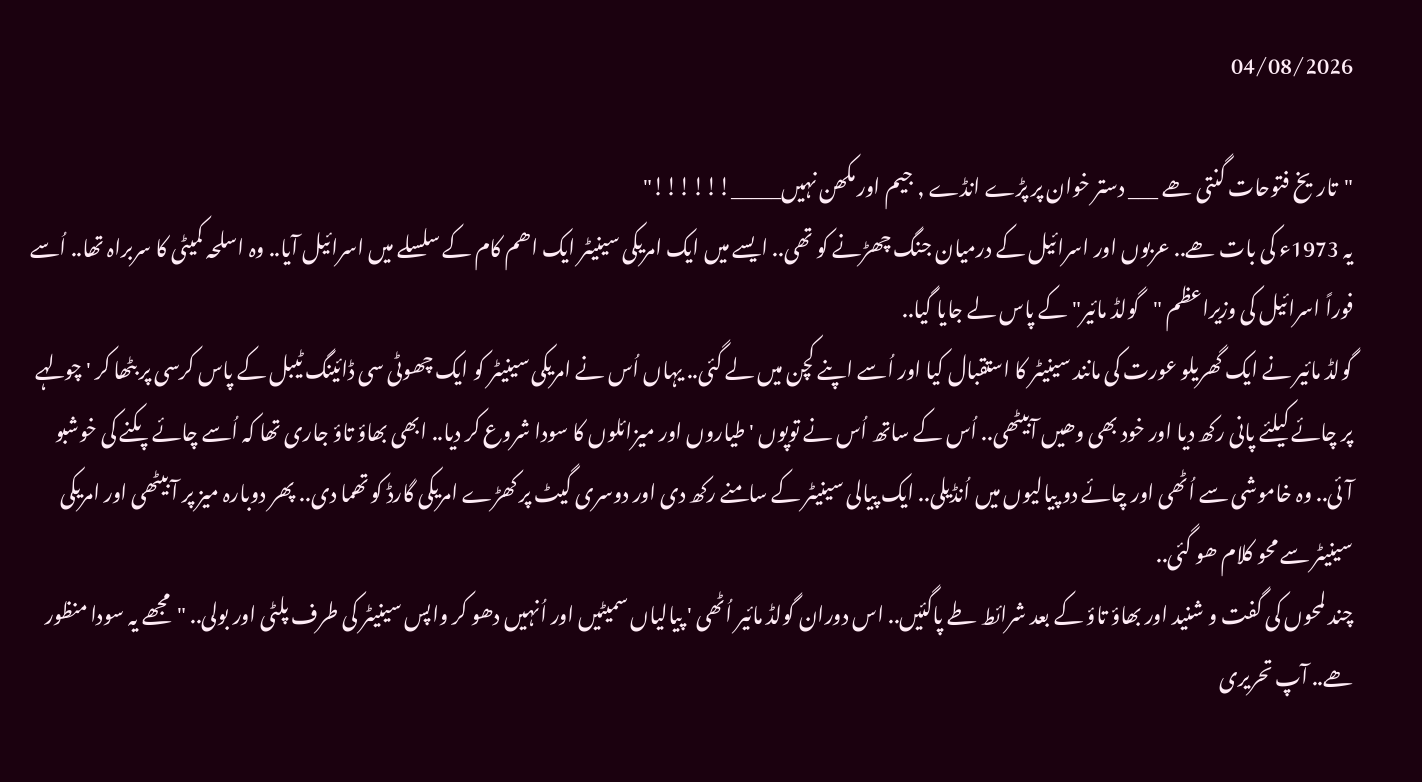04/08/2026

"تاریخ فتوحات گنتی ھے ___ دستر خوان پر پڑے انڈے , جیم اور مکھن نہیں_____!!!!!!"
یہ 1973ء کی بات ھے.. عربوں اور اسرائیل کے درمیان جنگ چھڑنے کو تھی.. ایسے میں ایک امریکی سینیٹر ایک اھم کام کے سلسلے میں اسرائیل آیا.. وہ اسلحہ کمیٹی کا سربراہ تھا.. اُسے فوراً اسرائیل کی وزیراعظم "گولڈ مائیر" کے پاس لے جایا گیا..
گولڈ مائیر نے ایک گھریلو عورت کی مانند سینیٹر کا استقبال کیا اور اُسے اپنے کچن میں لے گئی.. یہاں اُس نے امریکی سینیٹر کو ایک چھوٹی سی ڈائینگ ٹیبل کے پاس کرسی پر بٹھا کر ' چولہے پر چائے کیلئے پانی رکھ دیا اور خود بھی وھیں آبیٹھی.. اُس کے ساتھ اُس نے توپوں ' طیاروں اور میزائلوں کا سودا شروع کر دیا.. ابھی بھاؤ تاؤ جاری تھا کہ اُسے چائے پکنے کی خوشبو آئی.. وہ خاموشی سے اُٹھی اور چائے دو پیالیوں میں اُنڈیلی.. ایک پیالی سینیٹر کے سامنے رکھ دی اور دوسری گیٹ پر کھڑے امریکی گارڈ کو تھما دی.. پھر دوبارہ میز پر آ بیٹھی اور امریکی سینیٹر سے محو کلام ھو گئی..
چند لمحوں کی گفت و شنید اور بھاؤ تاؤ کے بعد شرائط طے پاگئیں.. اس دوران گولڈ مائیر اُٹھی ' پیالیاں سمیٹیں اور اُنہیں دھو کر واپس سینیٹر کی طرف پلٹی اور بولی.. "مجھے یہ سودا منظور ھے.. آپ تحریری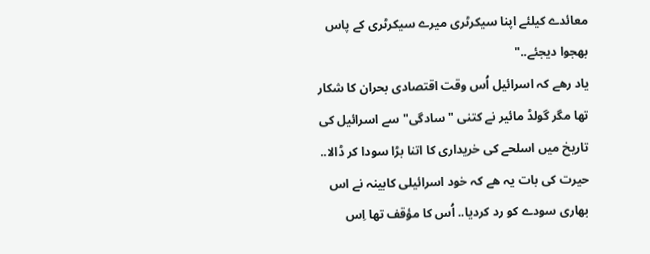معائدے کیلئے اپنا سیکرٹری میرے سیکرٹری کے پاس بھجوا دیجئے.."
یاد رھے کہ اسرائیل اُس وقت اقتصادی بحران کا شکار تھا مگر گولڈ مائیر نے کتنی "سادگی" سے اسرائیل کی تاریخ میں اسلحے کی خریداری کا اتنا بڑا سودا کر ڈالا.. حیرت کی بات یہ ھے کہ خود اسرائیلی کابینہ نے اس بھاری سودے کو رد کردیا.. اُس کا مؤقف تھا اِس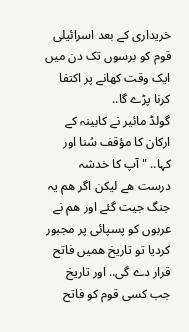خریداری کے بعد اسرائیلی قوم کو برسوں تک دن میں ایک وقت کھانے پر اکتفا کرنا پڑے گا..
گولڈ مائیر نے کابینہ کے ارکان کا مؤقف سُنا اور کہا.. " آپ کا خدشہ درست ھے لیکن اگر ھم یہ جنگ جیت گئے اور ھم نے عربوں کو پسپائی پر مجبور کردیا تو تاریخ ھمیں فاتح قرار دے گی.. اور تاریخ جب کسی قوم کو فاتح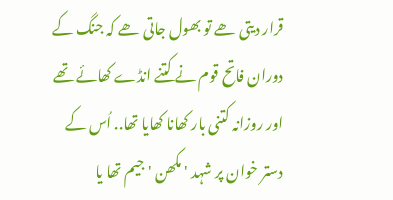قرار دیتی ھے تو بھول جاتی ھے کہ جنگ کے دوران فاتح قوم نے کتنے انڈے کھائے تھے اور روزانہ کتنی بار کھانا کھایا تھا.. اُس کے دستر خوان پر شہد ' مکھن ' جیم تھا یا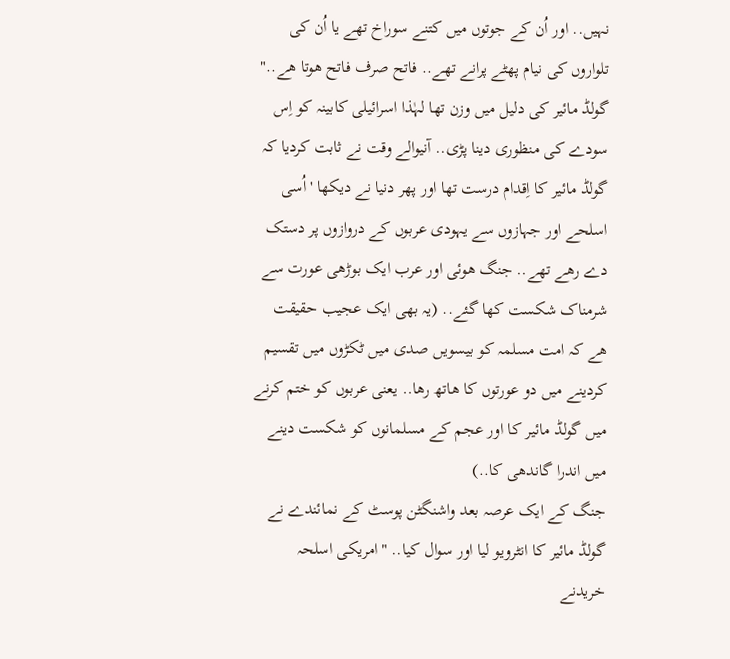نہیں.. اور اُن کے جوتوں میں کتنے سوراخ تھے یا اُن کی تلواروں کی نیام پھٹے پرانے تھے.. فاتح صرف فاتح ھوتا ھے.."
گولڈ مائیر کی دلیل میں وزن تھا لہٰذا اسرائیلی کابینہ کو اِس سودے کی منظوری دینا پڑی.. آنیوالے وقت نے ثابت کردیا کہ گولڈ مائیر کا اِقدام درست تھا اور پھر دنیا نے دیکھا ' اُسی اسلحے اور جہازوں سے یہودی عربوں کے دروازوں پر دستک دے رھے تھے.. جنگ ھوئی اور عرب ایک بوڑھی عورت سے شرمناک شکست کھا گئے.. (یہ بھی ایک عجیب حقیقت ھے کہ امت مسلمہ کو بیسویں صدی میں ٹکڑوں میں تقسیم کردینے میں دو عورتوں کا ھاتھ رھا.. یعنی عربوں کو ختم کرنے میں گولڈ مائیر کا اور عجم کے مسلمانوں کو شکست دینے میں اندرا گاندھی کا..)
جنگ کے ایک عرصہ بعد واشنگٹن پوسٹ کے نمائندے نے گولڈ مائیر کا انٹرویو لیا اور سوال کیا.. "امریکی اسلحہ خریدنے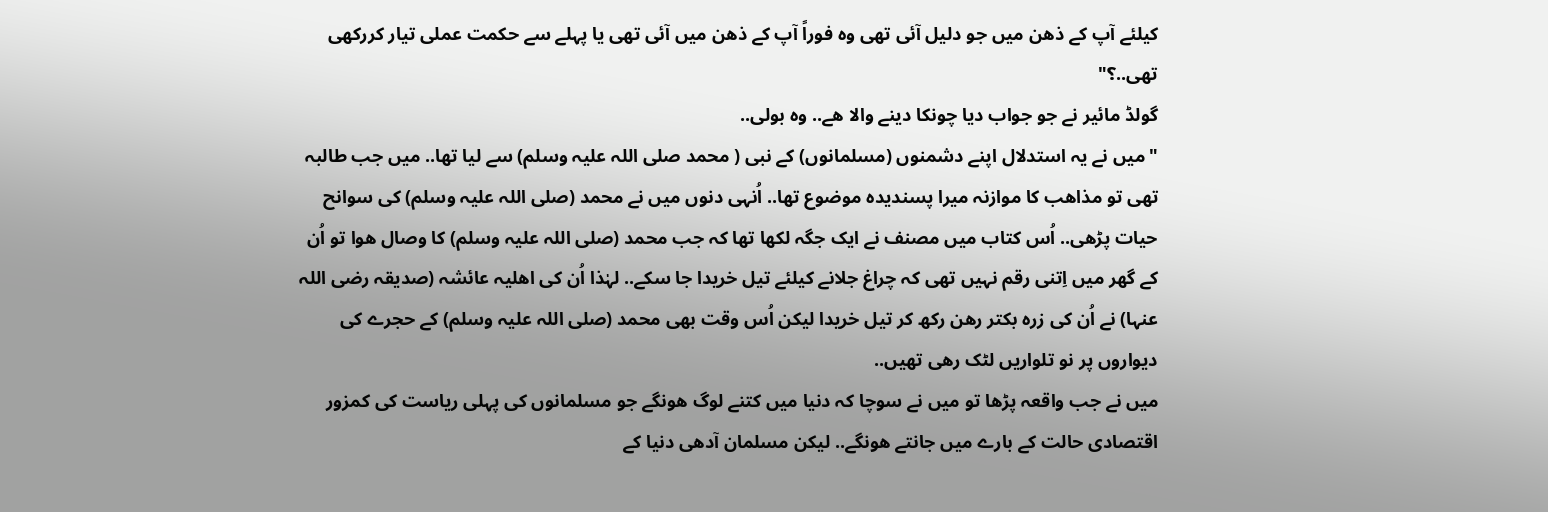کیلئے آپ کے ذھن میں جو دلیل آئی تھی وہ فوراً آپ کے ذھن میں آئی تھی یا پہلے سے حکمت عملی تیار کررکھی تھی..؟"
گولڈ مائیر نے جو جواب دیا چونکا دینے والا ھے.. وہ بولی..
"میں نے یہ استدلال اپنے دشمنوں (مسلمانوں) کے نبی ( محمد صلی اللہ علیہ وسلم) سے لیا تھا.. میں جب طالبہ تھی تو مذاھب کا موازنہ میرا پسندیدہ موضوع تھا.. اُنہی دنوں میں نے محمد (صلی اللہ علیہ وسلم) کی سوانح حیات پڑھی.. اُس کتاب میں مصنف نے ایک جگہ لکھا تھا کہ جب محمد (صلی اللہ علیہ وسلم) کا وصال ھوا تو اُن کے گھر میں اِتنی رقم نہیں تھی کہ چراغ جلانے کیلئے تیل خریدا جا سکے.. لہٰذا اُن کی اھلیہ عائشہ (صدیقہ رضی اللہ عنہا) نے اُن کی زرہ بکتر رھن رکھ کر تیل خریدا لیکن اُس وقت بھی محمد (صلی اللہ علیہ وسلم) کے حجرے کی دیواروں پر نو تلواریں لٹک رھی تھیں..
میں نے جب واقعہ پڑھا تو میں نے سوچا کہ دنیا میں کتنے لوگ ھونگے جو مسلمانوں کی پہلی ریاست کی کمزور اقتصادی حالت کے بارے میں جانتے ھونگے.. لیکن مسلمان آدھی دنیا کے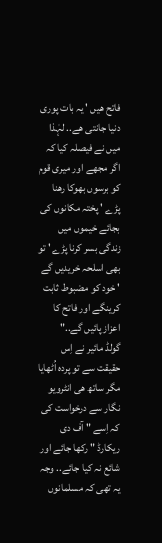فاتح ھیں ' یہ بات پوری دنیا جانتی ھے.. لہٰذا میں نے فیصلہ کیا کہ اگر مجھے اور میری قوم کو برسوں بھوکا رھنا پڑے ' پختہ مکانوں کی بجائے خیموں میں زندگی بسر کرنا پڑے ' تو بھی اسلحہ خریدیں گے ' خود کو مضبوط ثابت کرینگے اور فاتح کا اعزاز پائیں گے.."
گولڈ مائیر نے اِس حقیقت سے تو پردہ اُٹھایا مگر ساتھ ھی انٹرویو نگار سے درخواست کی کہ اِسے " آف دی ریکارڈ " رکھا جائے اور شائع نہ کیا جائے.. وجہ یہ تھی کہ مسلمانوں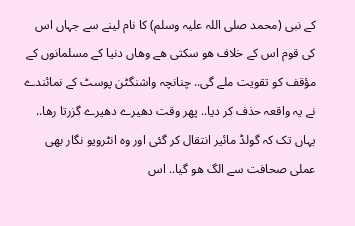کے نبی (محمد صلی اللہ علیہ وسلم) کا نام لینے سے جہاں اس کی قوم اس کے خلاف ھو سکتی ھے وھاں دنیا کے مسلمانوں کے مؤقف کو تقویت ملے گی.. چنانچہ واشنگٹن پوسٹ کے نمائندے نے یہ واقعہ حذف کر دیا.. پھر وقت دھیرے دھیرے گزرتا رھا.. یہاں تک کہ گولڈ مائیر انتقال کر گئی اور وہ انٹرویو نگار بھی عملی صحافت سے الگ ھو گیا.. اس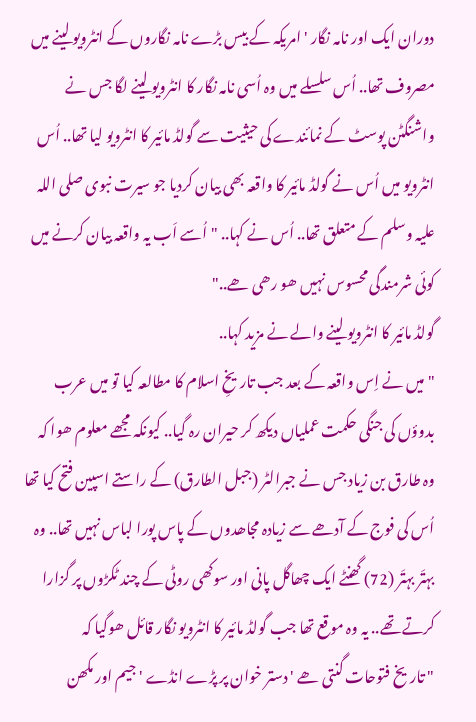دوران ایک اور نامہ نگار ' امریکہ کے بیس بڑے نامہ نگاروں کے انٹرویو لینے میں مصروف تھا.. اُس سلسلے میں وہ اُسی نامہ نگار کا انٹرویو لینے لگا جس نے واشنگٹن پوسٹ کے نمائندے کی حیثیت سے گولڈ مائیر کا انٹرویو لیا تھا.. اُس انٹرویو میں اُس نے گولڈ مائیر کا واقعہ بھی بیان کردیا جو سیرت نبوی صلی اللہ علیہ وسلم کے متعلق تھا.. اُس نے کہا.. "اُسے اَب یہ واقعہ بیان کرنے میں کوئی شرمندگی محسوس نہیں ھو رھی ھے.."
گولڈ مائیر کا انٹرویو لینے والے نے مزید کہا..
"میں نے اِس واقعہ کے بعد جب تاریخِ اسلام کا مطالعہ کیا تو میں عرب بدوؤں کی جنگی حکمت عملیاں دیکھ کر حیران رہ گیا.. کیونکہ مجھے معلوم ھوا کہ وہ طارق بن زیاد جس نے جبرالٹر (جبل الطارق) کے راستے اسپین فتح کیا تھا اُس کی فوج کے آدھے سے زیادہ مجاھدوں کے پاس پورا لباس نہیں تھا.. وہ بہتَر بہتَر (72) گھنٹے ایک چھاگل پانی اور سوکھی روٹی کے چند ٹکڑوں پر گزارا کرتے تھے.. یہ وہ موقع تھا جب گولڈ مائیر کا انٹرویو نگار قائل ھوگیا کہ
" تاریخ فتوحات گنتی ھے ' دستر خوان پر پڑے انڈے ' جیم اور مکھن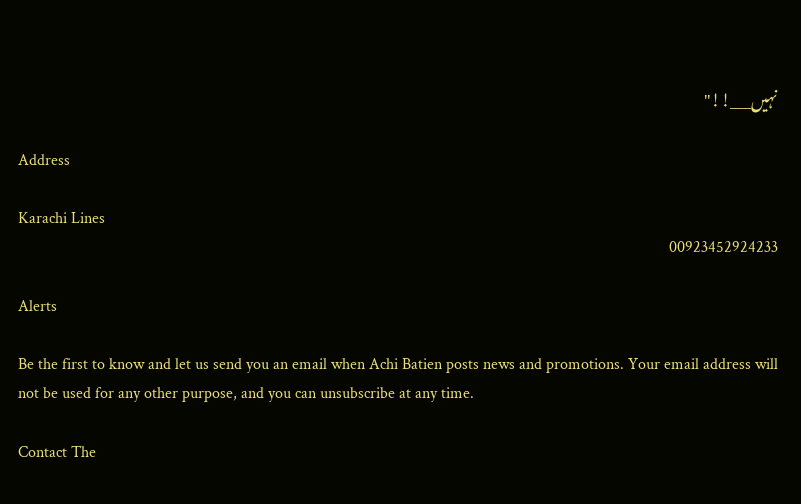نہیں___!!"

Address

Karachi Lines
00923452924233

Alerts

Be the first to know and let us send you an email when Achi Batien posts news and promotions. Your email address will not be used for any other purpose, and you can unsubscribe at any time.

Contact The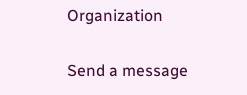Organization

Send a message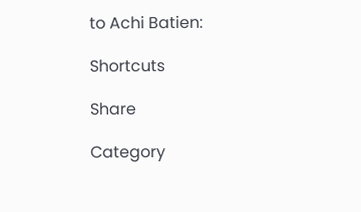to Achi Batien:

Shortcuts

Share

Category